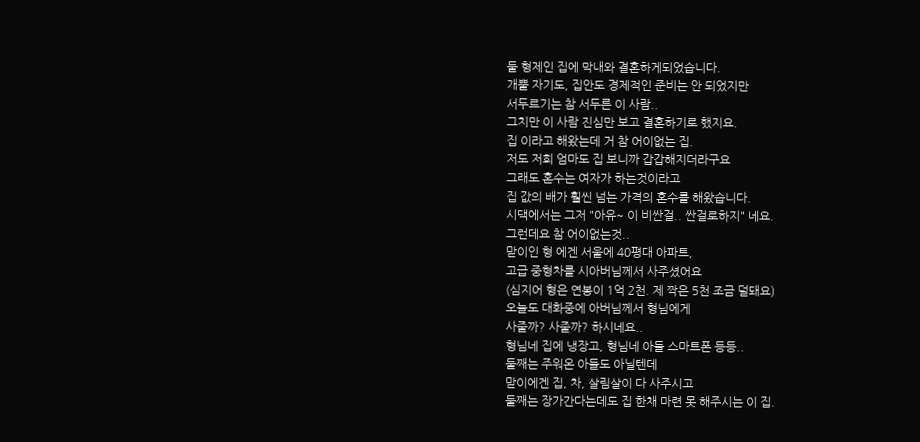둘 형제인 집에 막내와 결혼하게되었습니다.
개뿔 자기도, 집안도 경제적인 준비는 안 되었지만
서두르기는 참 서두른 이 사람..
그치만 이 사람 진심만 보고 결혼하기로 했지요.
집 이라고 해왔는데 거 참 어이없는 집.
저도 저희 엄마도 집 보니까 갑갑해지더라구요
그래도 혼수는 여자가 하는것이라고
집 값의 배가 훨씬 넘는 가격의 혼수를 해왔습니다.
시댁에서는 그저 "아유~ 이 비싼걸.. 싼걸로하지" 네요.
그런데요 참 어이없는것..
맏이인 형 에겐 서울에 40평대 아파트,
고급 중형차를 시아버님께서 사주셨어요
(심지어 형은 연봉이 1억 2천. 제 짝은 5천 조금 덜돼요)
오늘도 대화중에 아버님께서 형님에게
사줄까? 사줄까? 하시네요..
형님네 집에 냉장고, 형님네 아들 스마트폰 등등..
둘째는 주워온 아들도 아닐텐데
맏이에겐 집, 차, 살림살이 다 사주시고
둘째는 장가간다는데도 집 한채 마련 못 해주시는 이 집.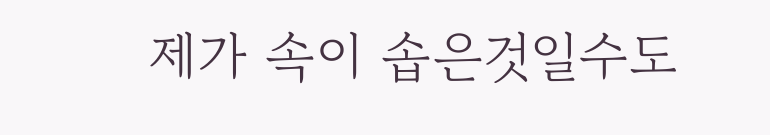제가 속이 솝은것일수도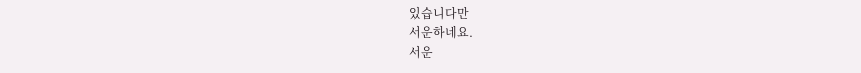있습니다만
서운하네요.
서운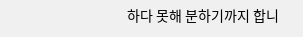하다 못해 분하기까지 합니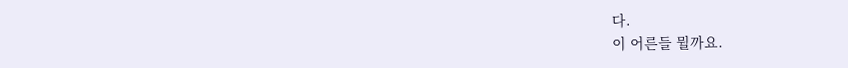다.
이 어른들 뭘까요.